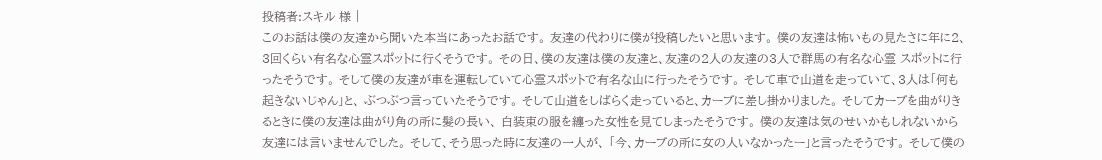投稿者:スキル 様 |
このお話は僕の友達から聞いた本当にあったお話です。 友達の代わりに僕が投稿したいと思います。 僕の友達は怖いもの見たさに年に2、3回くらい有名な心霊スポットに行くそうです。 その日、僕の友達は僕の友達と、友達の2人の友達の3人で群馬の有名な心霊 スポットに行ったそうです。 そして僕の友達が車を運転していて心霊スポットで有名な山に行ったそうです。 そして車で山道を走っていて、3人は「何も起きないじゃん」と、 ぶつぶつ言っていたそうです。 そして山道をしばらく走っていると、カーブに差し掛かりました。 そしてカーブを曲がりきるときに僕の友達は曲がり角の所に髪の長い、 白装束の服を纏った女性を見てしまったそうです。 僕の友達は気のせいかもしれないから友達には言いませんでした。 そして、そう思った時に友達の一人が、 「今、カーブの所に女の人いなかったー」と言ったそうです。 そして僕の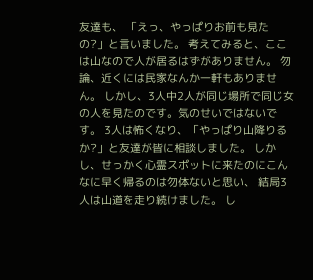友達も、 「えっ、やっぱりお前も見たの?」と言いました。 考えてみると、ここは山なので人が居るはずがありません。 勿論、近くには民家なんか一軒もありません。 しかし、3人中2人が同じ場所で同じ女の人を見たのです。気のせいではないです。 3人は怖くなり、「やっぱり山降りるか?」と友達が皆に相談しました。 しかし、せっかく心霊スポットに来たのにこんなに早く帰るのは勿体ないと思い、 結局3人は山道を走り続けました。 し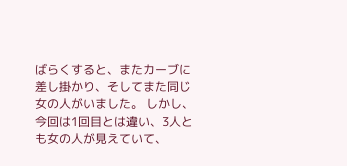ばらくすると、またカーブに差し掛かり、そしてまた同じ女の人がいました。 しかし、今回は1回目とは違い、3人とも女の人が見えていて、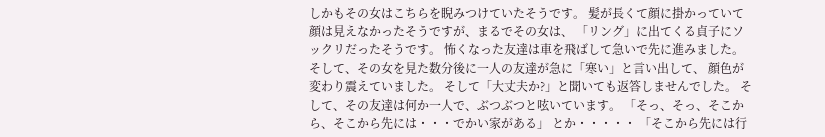しかもその女はこちらを睨みつけていたそうです。 髪が長くて顔に掛かっていて顔は見えなかったそうですが、まるでその女は、 「リング」に出てくる貞子にソックリだったそうです。 怖くなった友達は車を飛ばして急いで先に進みました。 そして、その女を見た数分後に一人の友達が急に「寒い」と言い出して、 顔色が変わり震えていました。 そして「大丈夫か?」と聞いても返答しませんでした。 そして、その友達は何か一人で、ぶつぶつと呟いています。 「そっ、そっ、そこから、そこから先には・・・でかい家がある」 とか・・・・・ 「そこから先には行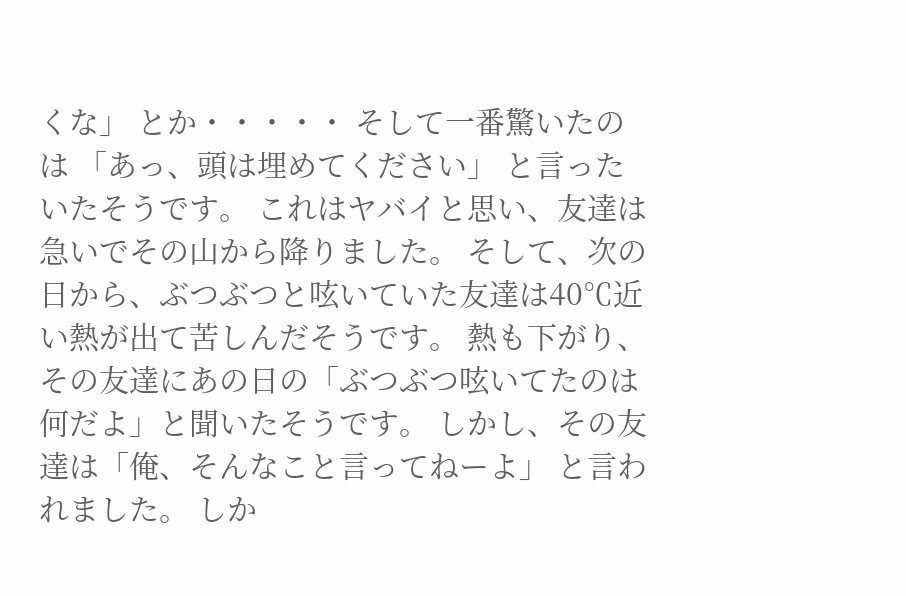くな」 とか・・・・・ そして一番驚いたのは 「あっ、頭は埋めてください」 と言ったいたそうです。 これはヤバイと思い、友達は急いでその山から降りました。 そして、次の日から、ぶつぶつと呟いていた友達は40℃近い熱が出て苦しんだそうです。 熱も下がり、その友達にあの日の「ぶつぶつ呟いてたのは何だよ」と聞いたそうです。 しかし、その友達は「俺、そんなこと言ってねーよ」 と言われました。 しか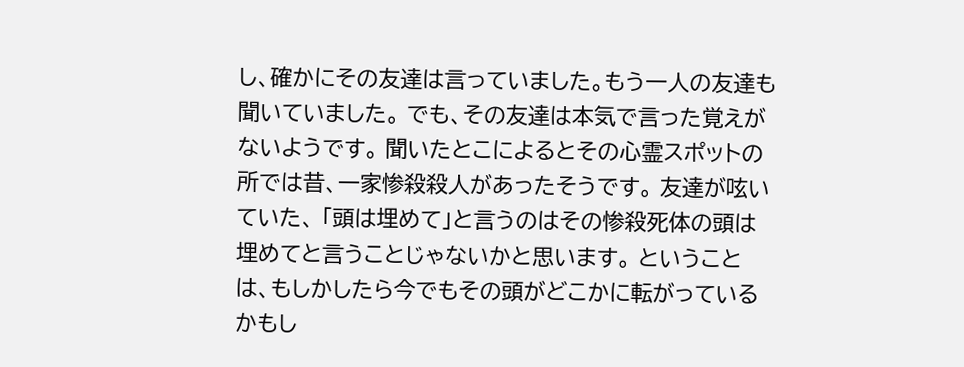し、確かにその友達は言っていました。もう一人の友達も聞いていました。 でも、その友達は本気で言った覚えがないようです。 聞いたとこによるとその心霊スポットの所では昔、一家惨殺殺人があったそうです。 友達が呟いていた、 「頭は埋めて」と言うのはその惨殺死体の頭は埋めてと言うことじゃないかと思います。 ということは、もしかしたら今でもその頭がどこかに転がっているかもし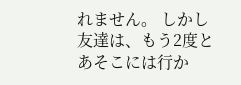れません。 しかし友達は、もう2度とあそこには行か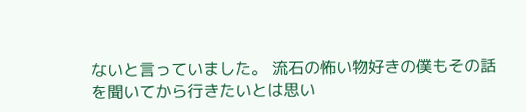ないと言っていました。 流石の怖い物好きの僕もその話を聞いてから行きたいとは思い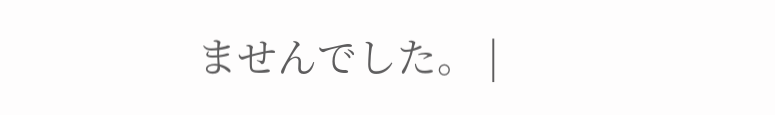ませんでした。 |